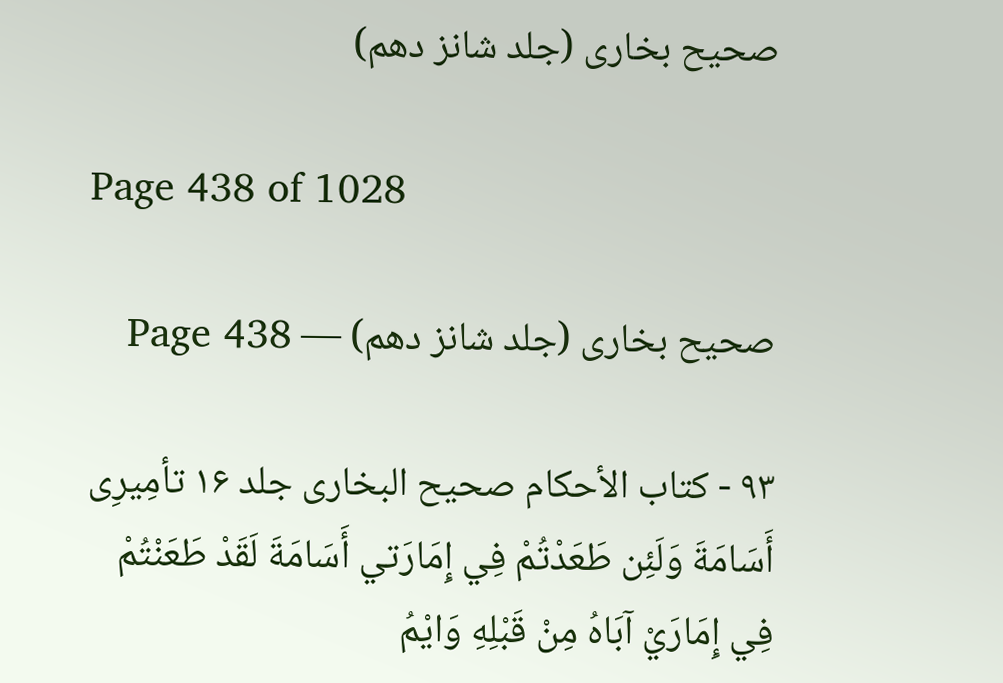صحیح بخاری (جلد شانز دھم)

Page 438 of 1028

صحیح بخاری (جلد شانز دھم) — Page 438

۹۳ - كتاب الأحكام صحیح البخاری جلد ۱۶ تأمِيرِى أَسَامَةَ وَلَئِن طَعَدْتُمْ فِي إِمَارَتي أَسَامَةَ لَقَدْ طَعَنْتُمْ فِي إِمَارَيْ آبَاهُ مِنْ قَبْلِهِ وَايْمُ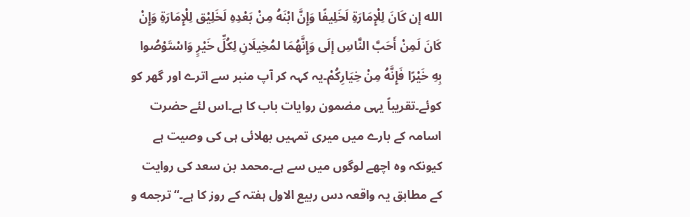الله إن كَانَ لِلْإِمَارَةِ لَخَلِيفًا وَإِنَّ ابْنَهُ مِنْ بَعْدِهِ لَخَلِيْق لِلْإِمَارَةِ وَإِنْ كَانَ لَمِنْ أَحَبَّ النَّاسِ إلَى وَإِنَّهُمَا لمُخِيلَانِ لِكُلِّ خَيْرٍ وَاسْتَوْصُوا بِهِ خَيْرًا فَإِنَّهُ مِنْ خِيَارِكُمْ۔یہ کہہ کر آپ منبر سے اترے اور گھر کو کوئے۔تقریباً یہی مضمون روایات باب کا ہے۔اس لئے حضرت اسامہ کے بارے میں میری تمہیں بھلائی ہی کی وصیت ہے کیونکہ وہ اچھے لوگوں میں سے ہے۔محمد بن سعد کی روایت کے مطابق یہ واقعہ دس ربیع الاول ہفتہ کے روز کا ہے۔“ ترجمه و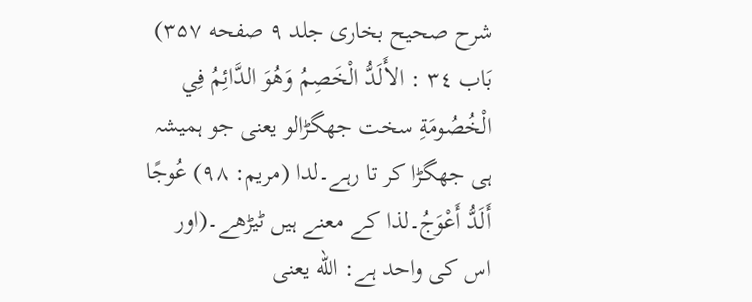شرح صحیح بخاری جلد ۹ صفحه ۳۵۷) بَاب ٣٤ : الأَلَدُّ الْخَصِمُ وَهُوَ الدَّائِمُ فِي الْخُصُومَةِ سخت جھگڑالو یعنی جو ہمیشہ ہی جھگڑا کر تا رہے۔لدا (مريم: ۹۸) عُوجًا أَلَدُّ أَعْوَجُ۔لذا کے معنے ہیں ٹیڑھے۔(اور اس کی واحد ہے: الله یعنی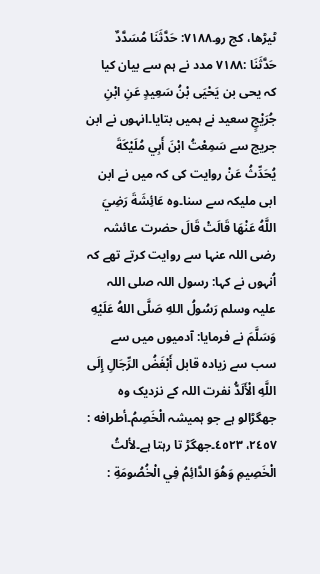ٹیڑھا، کج رو۔۷۱۸۸: حَدَّثَنَا مُسَدَّدٌ حَدَّثَنَا :۷۱۸۸ مدد نے ہم سے بیان کیا کہ یحی بن يَحْيَى بْنُ سَعِيدٍ عَنِ ابْنِ جُرَيْجٍ سعید نے ہمیں بتایا۔انہوں نے ابن جریج سے سَمِعْتُ ابْنَ أَبِي مُلَيْكَةَ يُحَدِّثُ عَنْ روایت کی کہ میں نے ابن ابی ملیکہ سے سنا۔وہ عَائِشَةَ رَضِيَ اللَّهُ عَنْهَا قَالَتْ قَالَ حضرت عائشہ رضی اللہ عنہا سے روایت کرتے تھے کہ اُنہوں نے کہا: رسول اللہ صلی اللہ علیہ وسلم رَسُولُ اللهِ صَلَّى اللهُ عَلَيْهِ وَسَلَّمَ نے فرمایا: آدمیوں میں سے سب سے زیادہ قابل أَبْغَضُ الرِّجَالِ إِلَى اللَّهِ الْأَلَدُّ نفرت اللہ کے نزدیک وہ جھگڑالو ہے جو ہمیشہ الْخَصِمُ۔أطرافه : ٢٤٥٧، ٤٥٢٣۔جھگڑ تا رہتا ہے۔لألتُ الْخَصِيمِ وَهُوَ الدَّائِمُ فِي الْخُصُومَةِ :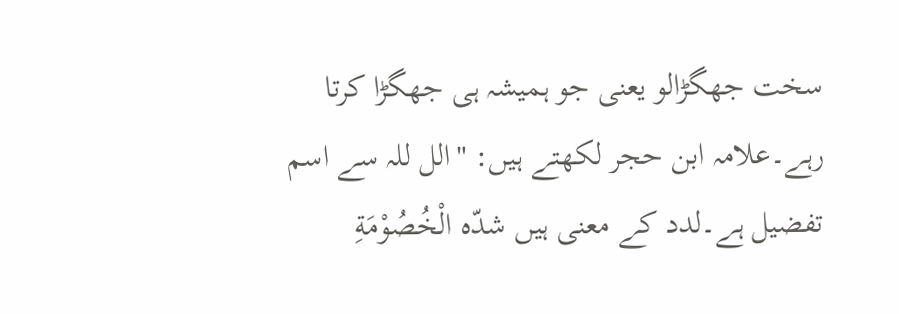سخت جھگڑالو یعنی جو ہمیشہ ہی جھگڑا کرتا رہے۔علامہ ابن حجر لکھتے ہیں: "الل للہ سے اسم تفضیل ہے۔لدد کے معنی ہیں شدّه الْخُصُوْمَةِ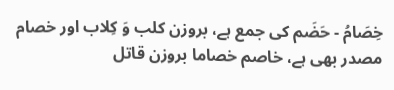خِصَامُ - حَضَم کی جمع ہے، بروزن كلب وَ كِلاب اور خصام مصدر بھی ہے، خاصم خصاما بروزن قاتل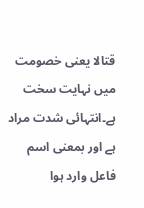قتالا یعنی خصومت میں نہایت سخت ہے۔انتہائی شدت مراد ہے اور بمعنی اسم فاعل وارد ہوا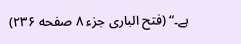ہے۔“ (فتح الباری جزء ۸ صفحه ۲۳۶)